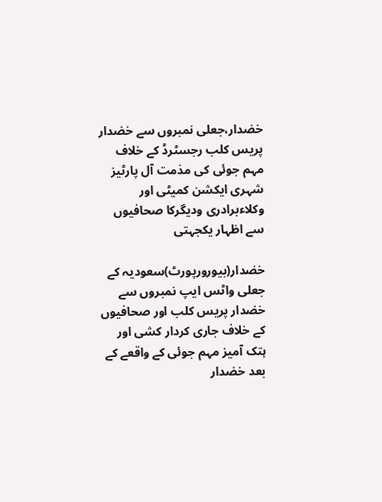خضدار،جعلی نمبروں سے خضدار پریس کلب رجسٹرڈ کے خلاف مہم جوئی کی مذمت آل پارٹیز شہری ایکشن کمیٹی اور وکلاءبرادری ودیگرکا صحافیوں سے اظہار یکجہتی

خضدار(بیورورپورٹ)سعودیہ کے جعلی واٹس ایپ نمبروں سے خضدار پریس کلب اور صحافیوں کے خلاف جاری کردار کشی اور ہتک آمیز مہم جوئی کے واقعے کے بعد خضدار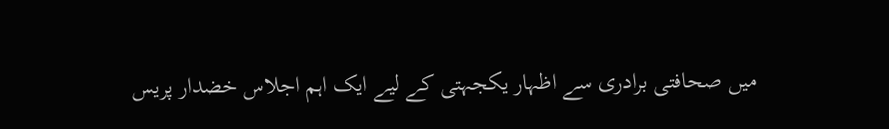میں صحافتی برادری سے اظہار یکجہتی کے لیے ایک اہم اجلاس خضدار پریس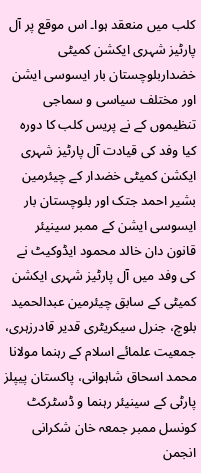کلب میں منعقد ہوا۔ اس موقع پر آل پارٹیز شہری ایکشن کمیٹی خضداربلوچستان بار ایسوسی ایشن اور مختلف سیاسی و سماجی تنظیموں کے نے پریس کلب کا دورہ کیا وفد کی قیادت آل پارٹیز شہری ایکشن کمیٹی خضدار کے چیئرمین بشیر احمد جتک اور بلوچستان بار ایسوسی ایشن کے ممبر سینیئر قانون دان خالد محمود ایڈوکیٹ نے کی وفد میں آل پارٹیز شہری ایکشن کمیٹی کے سابق چیئرمین عبدالحمید بلوچ، جنرل سیکریٹری قدیر قادرزہری، جمعیت علمائے اسلام کے رہنما مولانا محمد اسحاق شاہوانی، پاکستان پیپلز پارٹی کے سینیئر رہنما و ڈسٹرکٹ کونسل ممبر جمعہ خان شکرانی انجمن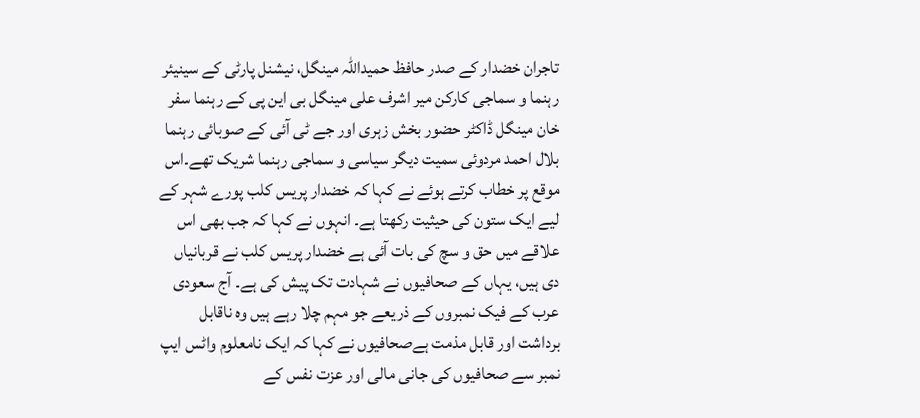تاجران خضدار کے صدر حافظ حمیداللہ مینگل، نیشنل پارٹی کے سینیئر رہنما و سماجی کارکن میر اشرف علی مینگل بی این پی کے رہنما سفر خان مینگل ڈاکٹر حضور بخش زہری اور جے ٹی آئی کے صوبائی رہنما بلال احمد مردوئی سمیت دیگر سیاسی و سماجی رہنما شریک تھے۔اس موقع پر خطاب کرتے ہوئے نے کہا کہ خضدار پریس کلب پورے شہر کے لیے ایک ستون کی حیثیت رکھتا ہے۔ انہوں نے کہا کہ جب بھی اس علاقے میں حق و سچ کی بات آئی ہے خضدار پریس کلب نے قربانیاں دی ہیں، یہاں کے صحافیوں نے شہادت تک پیش کی ہے۔ آج سعودی عرب کے فیک نمبروں کے ذریعے جو مہم چلا رہے ہیں وہ ناقابل برداشت اور قابل مذمت ہےصحافیوں نے کہا کہ ایک نامعلوم واٹس ایپ نمبر سے صحافیوں کی جانی مالی اور عزت نفس کے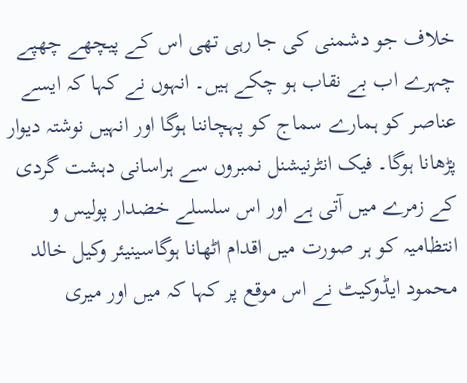خلاف جو دشمنی کی جا رہی تھی اس کے پیچھے چھپے چہرے اب بے نقاب ہو چکے ہیں۔ انہوں نے کہا کہ ایسے عناصر کو ہمارے سماج کو پہچاننا ہوگا اور انہیں نوشتہ دیوار پڑھانا ہوگا۔ فیک انٹرنیشنل نمبروں سے ہراسانی دہشت گردی کے زمرے میں آتی ہے اور اس سلسلے خضدار پولیس و انتظامیہ کو ہر صورت میں اقدام اٹھانا ہوگاسینیئر وکیل خالد محمود ایڈوکیٹ نے اس موقع پر کہا کہ میں اور میری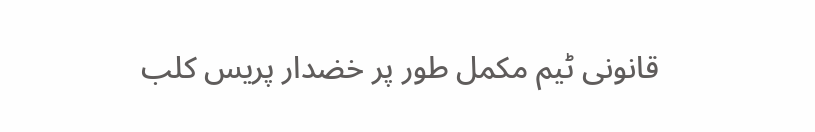قانونی ٹیم مکمل طور پر خضدار پریس کلب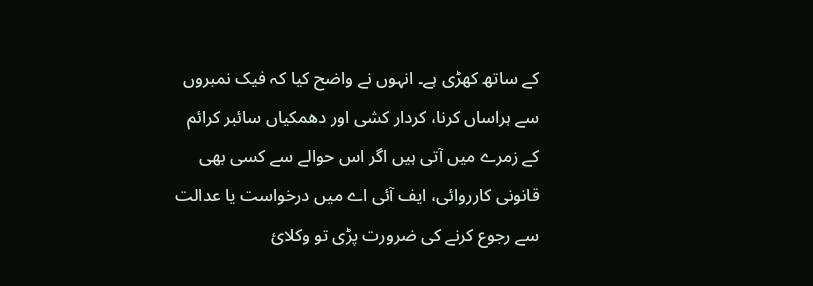کے ساتھ کھڑی ہے۔ انہوں نے واضح کیا کہ فیک نمبروں سے ہراساں کرنا، کردار کشی اور دھمکیاں سائبر کرائم کے زمرے میں آتی ہیں اگر اس حوالے سے کسی بھی قانونی کارروائی، ایف آئی اے میں درخواست یا عدالت سے رجوع کرنے کی ضرورت پڑی تو وکلائ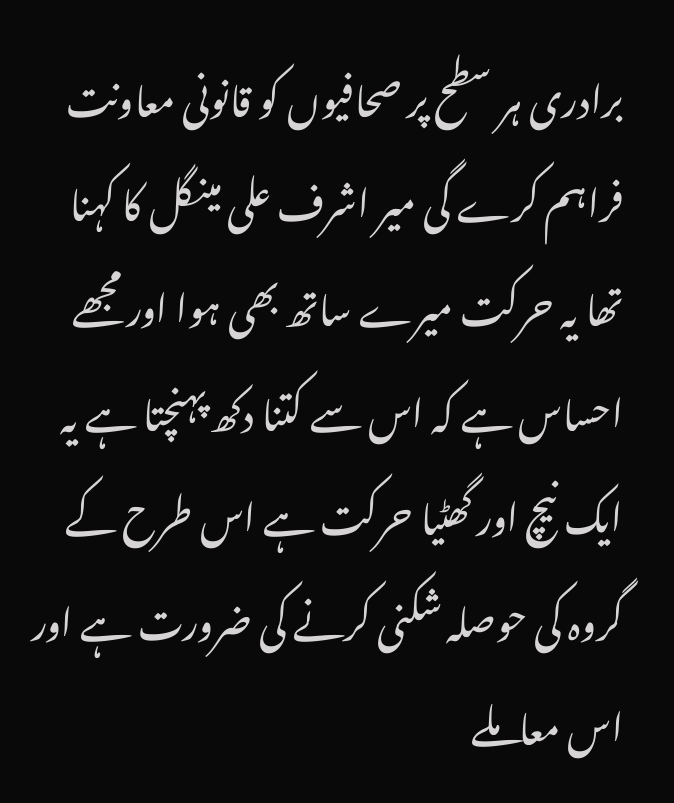برادری ہر سطح پر صحافیوں کو قانونی معاونت فراہم کرے گی میر اشرف علی مینگل کا کہنا تھا یہ حرکت میرے ساتھ بھی ہوا اور مجھے احساس ہے کہ اس سے کتنا دکھ پہنچتا ہے یہ ایک نیچ اور گھٹیا حرکت ہے اس طرح کے گروہ کی حوصلہ شکنی کرنے کی ضرورت ہے اور اس معاملے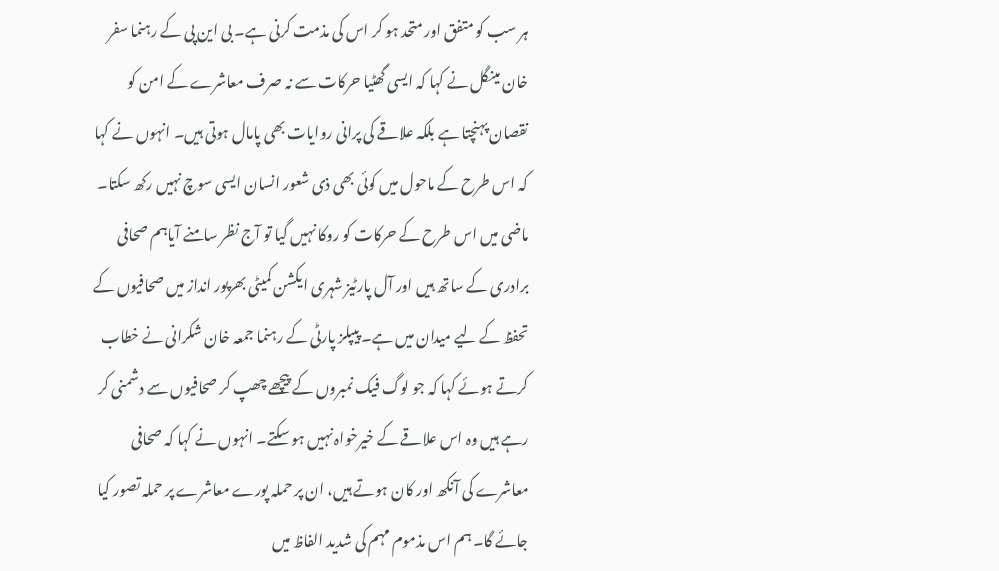ہر سب کو متفق اور متحد ہو کر اس کی مذمت کرنی ہے۔ بی این پی کے رہنما سفر خان مینگل نے کہا کہ ایسی گھٹیا حرکات سے نہ صرف معاشرے کے امن کو نقصان پہنچتا ہے بلکہ علاقے کی پرانی روایات بھی پامال ہوتی ہیں۔ انہوں نے کہا کہ اس طرح کے ماحول میں کوئی بھی ذی شعور انسان ایسی سوچ نہیں رکھ سکتا۔ ماضی میں اس طرح کے حرکات کو روکا نہیں گیا تو آج نظر سامنے آیاہم صحافی برادری کے ساتھ ہیں اور آل پارٹیز شہری ایکشن کمیٹی بھرپور انداز میں صحافیوں کے تحفظ کے لیے میدان میں ہے۔ پیپلز پارٹی کے رہنما جمعہ خان شکرانی نے خطاب کرتے ہوئے کہا کہ جو لوگ فیک نمبروں کے پیچھے چھپ کر صحافیوں سے دشمنی کر رہے ہیں وہ اس علاقے کے خیرخواہ نہیں ہو سکتے۔ انہوں نے کہا کہ صحافی معاشرے کی آنکھ اور کان ہوتے ہیں، ان پر حملہ پورے معاشرے پر حملہ تصور کیا جائے گا۔ ہم اس مذموم مہم کی شدید الفاظ میں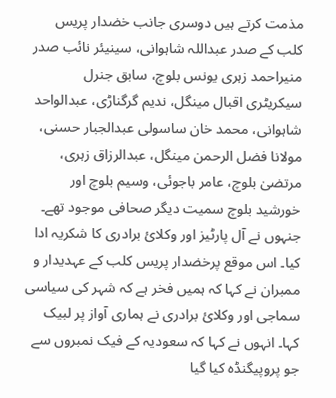مذمت کرتے ہیں دوسری جانب خضدار پریس کلب کے صدر عبداللہ شاہوانی، سینیئر نائب صدر منیراحمد زہری یونس بلوچ، سابق جنرل سیکریٹری اقبال مینگل، ندیم گرگناڑی، عبدالواحد شاہوانی، محمد خان ساسولی عبدالجبار حسنی، مولانا فضل الرحمن مینگل، عبدالرزاق زہری، مرتضیٰ بلوچ، عامر باجوئی، وسیم بلوچ اور خورشید بلوچ سمیت دیگر صحافی موجود تھے۔ جنہوں نے آل پارٹیز اور وکلائ برادری کا شکریہ ادا کیا۔ اس موقع پرخضدار پریس کلب کے عہدیدار و ممبران نے کہا کہ ہمیں فخر ہے کہ شہر کی سیاسی سماجی اور وکلائ برادری نے ہماری آواز پر لبیک کہا۔ انہوں نے کہا کہ سعودیہ کے فیک نمبروں سے جو پروپیگنڈہ کیا گیا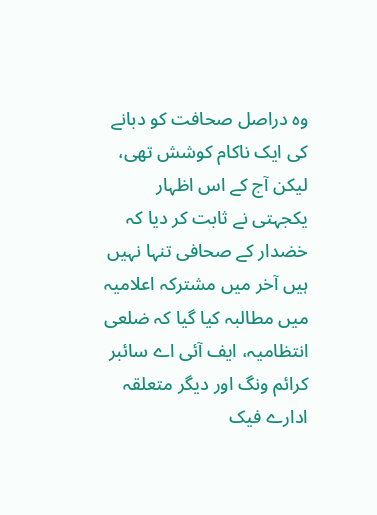وہ دراصل صحافت کو دبانے کی ایک ناکام کوشش تھی، لیکن آج کے اس اظہار یکجہتی نے ثابت کر دیا کہ خضدار کے صحافی تنہا نہیں ہیں آخر میں مشترکہ اعلامیہ میں مطالبہ کیا گیا کہ ضلعی انتظامیہ، ایف آئی اے سائبر کرائم ونگ اور دیگر متعلقہ ادارے فیک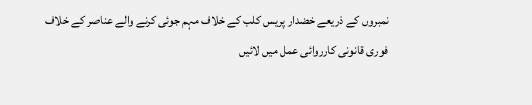نمبروں کے ذریعے خضدار پریس کلب کے خلاف مہم جوئی کرنے والے عناصر کے خلاف فوری قانونی کارروائی عمل میں لائیں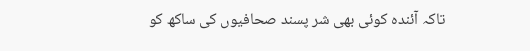تاکہ آئندہ کوئی بھی شر پسند صحافیوں کی ساکھ کو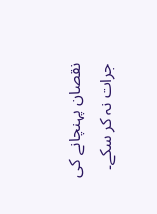نقصان پہنچانے کی جرات نہ کر سکے۔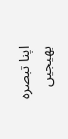اپنا تبصرہ بھیجیں